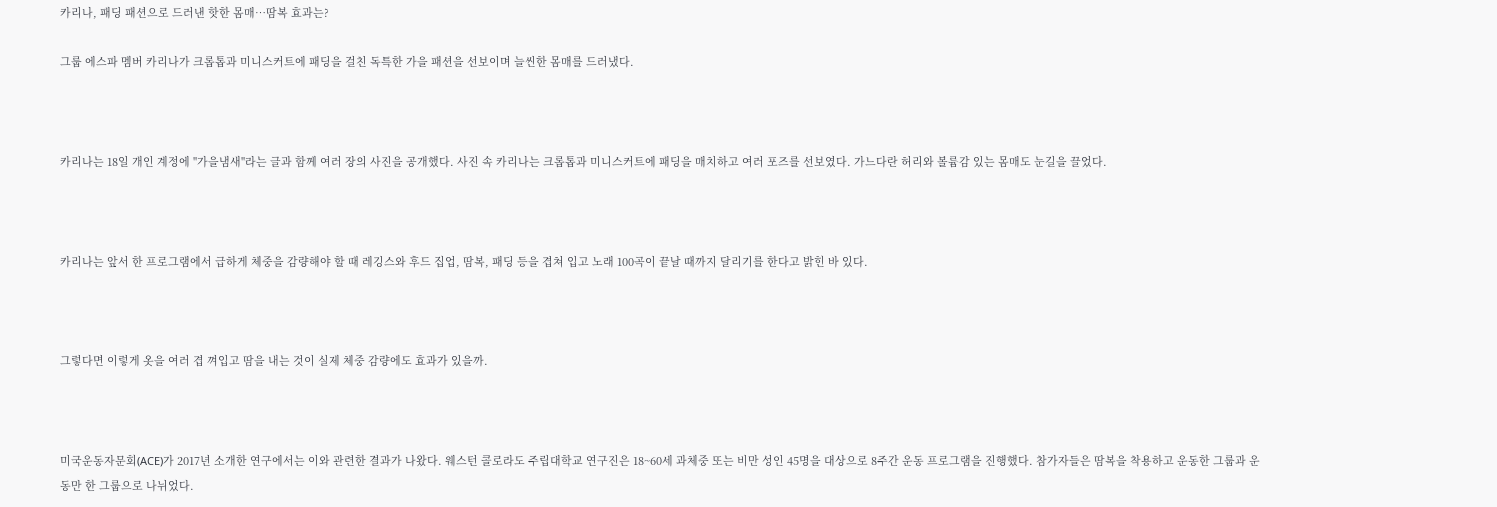카리나, 패딩 패션으로 드러낸 핫한 몸매…땀복 효과는?

그룹 에스파 멤버 카리나가 크롭톱과 미니스커트에 패딩을 걸친 독특한 가을 패션을 선보이며 늘씬한 몸매를 드러냈다.



카리나는 18일 개인 계정에 "가을냄새"라는 글과 함께 여러 장의 사진을 공개했다. 사진 속 카리나는 크롭톱과 미니스커트에 패딩을 매치하고 여러 포즈를 선보였다. 가느다란 허리와 볼륨감 있는 몸매도 눈길을 끌었다.



카리나는 앞서 한 프로그램에서 급하게 체중을 감량해야 할 때 레깅스와 후드 집업, 땀복, 패딩 등을 겹쳐 입고 노래 100곡이 끝날 때까지 달리기를 한다고 밝힌 바 있다.



그렇다면 이렇게 옷을 여러 겹 껴입고 땀을 내는 것이 실제 체중 감량에도 효과가 있을까.



미국운동자문회(ACE)가 2017년 소개한 연구에서는 이와 관련한 결과가 나왔다. 웨스턴 콜로라도 주립대학교 연구진은 18~60세 과체중 또는 비만 성인 45명을 대상으로 8주간 운동 프로그램을 진행했다. 참가자들은 땀복을 착용하고 운동한 그룹과 운동만 한 그룹으로 나뉘었다.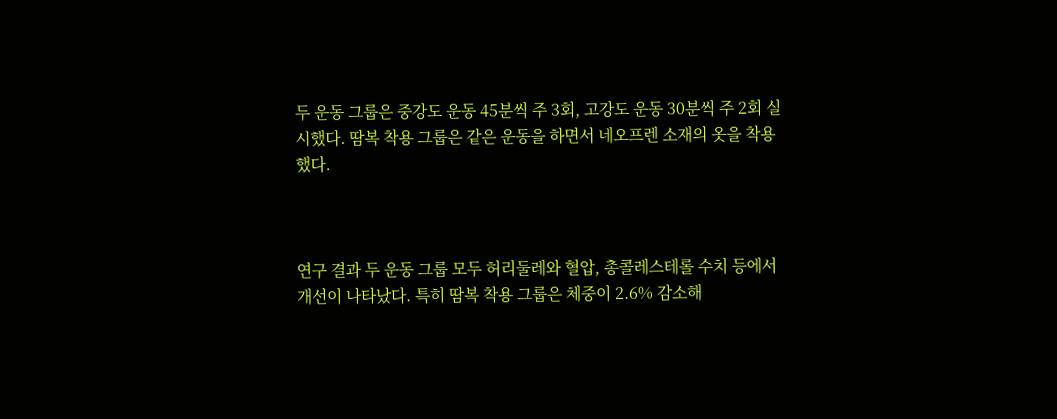두 운동 그룹은 중강도 운동 45분씩 주 3회, 고강도 운동 30분씩 주 2회 실시했다. 땀복 착용 그룹은 같은 운동을 하면서 네오프렌 소재의 옷을 착용했다.



연구 결과 두 운동 그룹 모두 허리둘레와 혈압, 총콜레스테롤 수치 등에서 개선이 나타났다. 특히 땀복 착용 그룹은 체중이 2.6% 감소해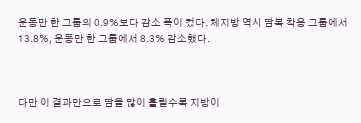운동만 한 그룹의 0.9%보다 감소 폭이 컸다. 체지방 역시 땀복 착용 그룹에서 13.8%, 운동만 한 그룹에서 8.3% 감소했다.



다만 이 결과만으로 땀을 많이 흘릴수록 지방이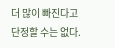더 많이 빠진다고 단정할 수는 없다.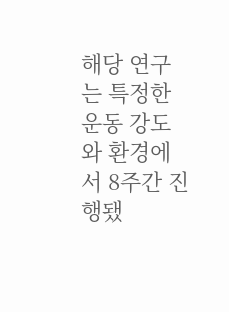해당 연구는 특정한 운동 강도와 환경에서 8주간 진행됐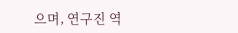으며, 연구진 역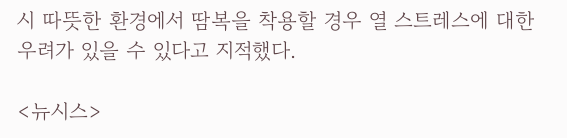시 따뜻한 환경에서 땀복을 착용할 경우 열 스트레스에 대한 우려가 있을 수 있다고 지적했다.

<뉴시스>